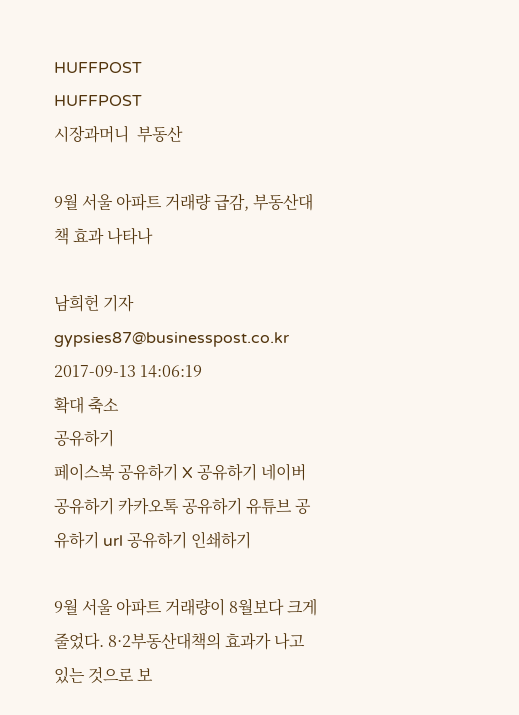HUFFPOST
HUFFPOST
시장과머니  부동산

9월 서울 아파트 거래량 급감, 부동산대책 효과 나타나

남희헌 기자 gypsies87@businesspost.co.kr 2017-09-13 14:06:19
확대 축소
공유하기
페이스북 공유하기 X 공유하기 네이버 공유하기 카카오톡 공유하기 유튜브 공유하기 url 공유하기 인쇄하기

9월 서울 아파트 거래량이 8월보다 크게 줄었다. 8·2부동산대책의 효과가 나고 있는 것으로 보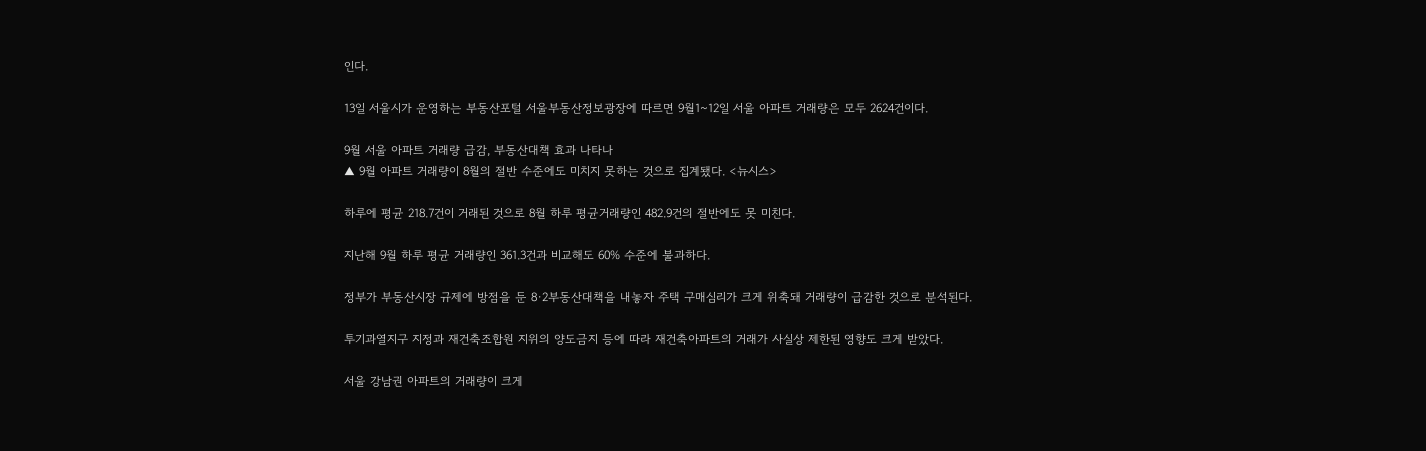인다.

13일 서울시가 운영하는 부동산포털 서울부동산정보광장에 따르면 9월1~12일 서울 아파트 거래량은 모두 2624건이다.

9월 서울 아파트 거래량 급감, 부동산대책 효과 나타나
▲ 9월 아파트 거래량이 8월의 절반 수준에도 미치지 못하는 것으로 집계됐다. <뉴시스>

하루에 평균 218.7건이 거래된 것으로 8월 하루 평균거래량인 482.9건의 절반에도 못 미친다.

지난해 9월 하루 평균 거래량인 361.3건과 비교해도 60% 수준에 불과하다.

정부가 부동산시장 규제에 방점을 둔 8·2부동산대책을 내놓자 주택 구매심리가 크게 위축돼 거래량이 급감한 것으로 분석된다.

투기과열지구 지정과 재건축조합원 지위의 양도금지 등에 따라 재건축아파트의 거래가 사실상 제한된 영향도 크게 받았다.

서울 강남권 아파트의 거래량이 크게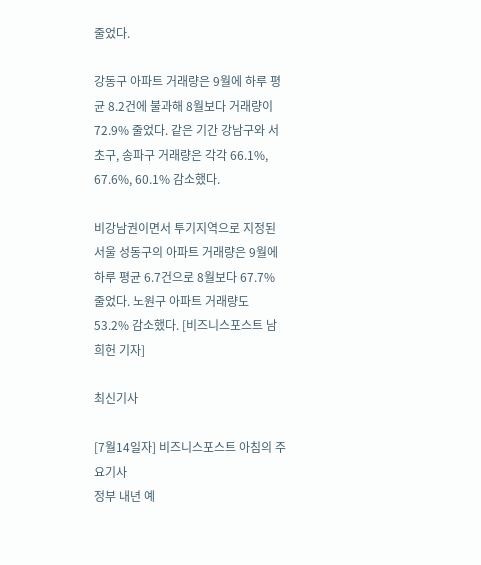줄었다.

강동구 아파트 거래량은 9월에 하루 평균 8.2건에 불과해 8월보다 거래량이 72.9% 줄었다. 같은 기간 강남구와 서초구, 송파구 거래량은 각각 66.1%, 67.6%, 60.1% 감소했다.

비강남권이면서 투기지역으로 지정된 서울 성동구의 아파트 거래량은 9월에 하루 평균 6.7건으로 8월보다 67.7% 줄었다. 노원구 아파트 거래량도 53.2% 감소했다. [비즈니스포스트 남희헌 기자]

최신기사

[7월14일자] 비즈니스포스트 아침의 주요기사
정부 내년 예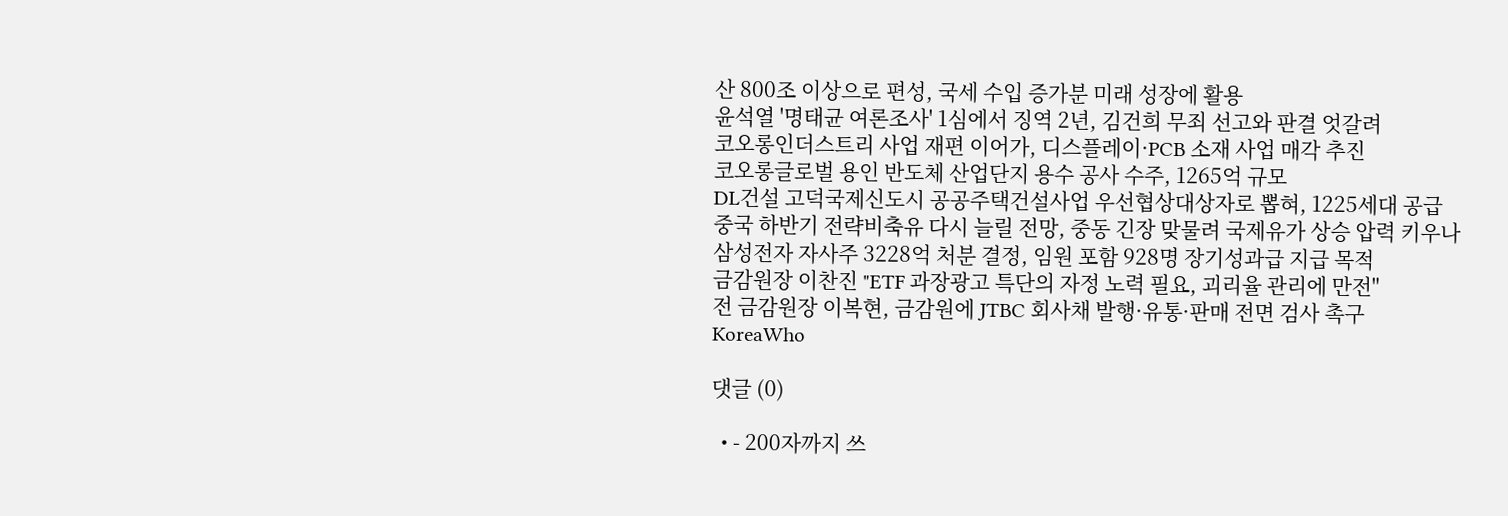산 800조 이상으로 편성, 국세 수입 증가분 미래 성장에 활용
윤석열 '명태균 여론조사' 1심에서 징역 2년, 김건희 무죄 선고와 판결 엇갈려
코오롱인더스트리 사업 재편 이어가, 디스플레이·PCB 소재 사업 매각 추진
코오롱글로벌 용인 반도체 산업단지 용수 공사 수주, 1265억 규모
DL건설 고덕국제신도시 공공주택건설사업 우선협상대상자로 뽑혀, 1225세대 공급
중국 하반기 전략비축유 다시 늘릴 전망, 중동 긴장 맞물려 국제유가 상승 압력 키우나
삼성전자 자사주 3228억 처분 결정, 임원 포함 928명 장기성과급 지급 목적
금감원장 이찬진 "ETF 과장광고 특단의 자정 노력 필요, 괴리율 관리에 만전"
전 금감원장 이복현, 금감원에 JTBC 회사채 발행·유통·판매 전면 검사 촉구
KoreaWho

댓글 (0)

  • - 200자까지 쓰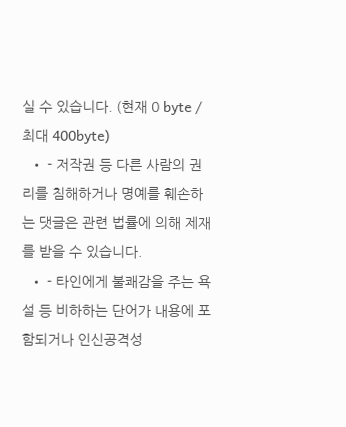실 수 있습니다. (현재 0 byte / 최대 400byte)
  • - 저작권 등 다른 사람의 권리를 침해하거나 명예를 훼손하는 댓글은 관련 법률에 의해 제재를 받을 수 있습니다.
  • - 타인에게 불쾌감을 주는 욕설 등 비하하는 단어가 내용에 포함되거나 인신공격성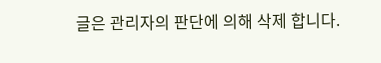글은 관리자의 판단에 의해 삭제 합니다.